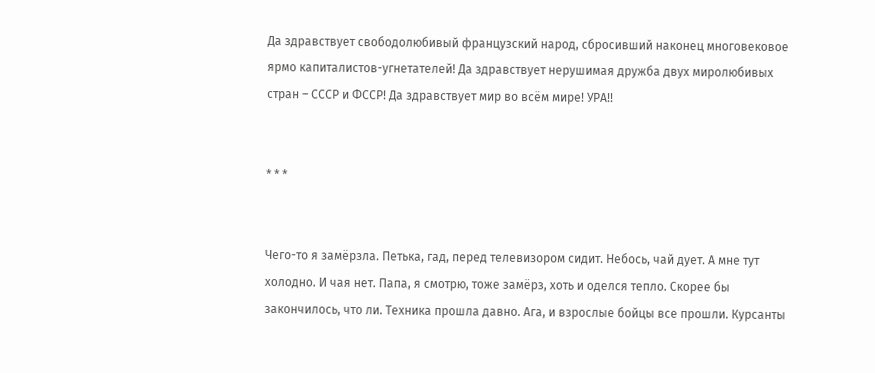Да здравствует свободолюбивый французский народ, сбросивший наконец многовековое ярмо капиталистов-угнетателей! Да здравствует нерушимая дружба двух миролюбивых стран – СССР и ФССР! Да здравствует мир во всём мире! УРА!!


* * *


Чего-то я замёрзла. Петька, гад, перед телевизором сидит. Небось, чай дует. А мне тут холодно. И чая нет. Папа, я смотрю, тоже замёрз, хоть и оделся тепло. Скорее бы закончилось, что ли. Техника прошла давно. Ага, и взрослые бойцы все прошли. Курсанты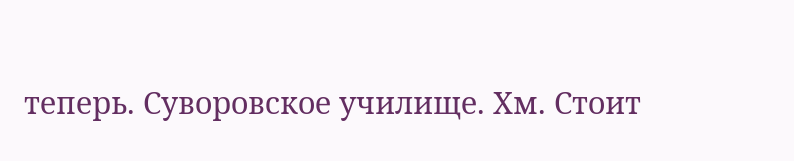теперь. Суворовское училище. Хм. Стоит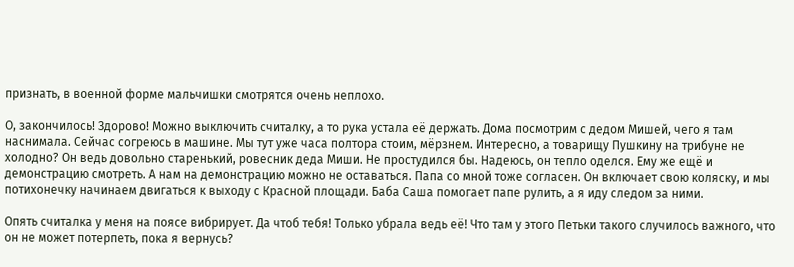признать, в военной форме мальчишки смотрятся очень неплохо.

О, закончилось! Здорово! Можно выключить считалку, а то рука устала её держать. Дома посмотрим с дедом Мишей, чего я там наснимала. Сейчас согреюсь в машине. Мы тут уже часа полтора стоим, мёрзнем. Интересно, а товарищу Пушкину на трибуне не холодно? Он ведь довольно старенький, ровесник деда Миши. Не простудился бы. Надеюсь, он тепло оделся. Ему же ещё и демонстрацию смотреть. А нам на демонстрацию можно не оставаться. Папа со мной тоже согласен. Он включает свою коляску, и мы потихонечку начинаем двигаться к выходу с Красной площади. Баба Саша помогает папе рулить, а я иду следом за ними.

Опять считалка у меня на поясе вибрирует. Да чтоб тебя! Только убрала ведь её! Что там у этого Петьки такого случилось важного, что он не может потерпеть, пока я вернусь?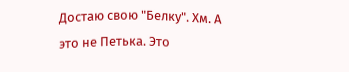Достаю свою "Белку". Хм. А это не Петька. Это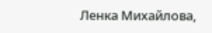Ленка Михайлова,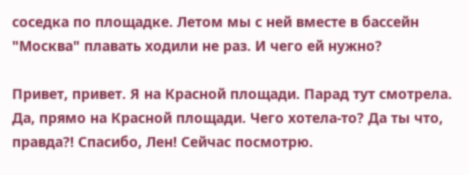соседка по площадке. Летом мы с ней вместе в бассейн "Москва" плавать ходили не раз. И чего ей нужно?

Привет, привет. Я на Красной площади. Парад тут смотрела. Да, прямо на Красной площади. Чего хотела-то? Да ты что, правда?! Спасибо, Лен! Сейчас посмотрю.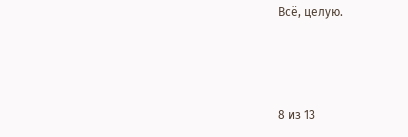Всё, целую.



8 из 13